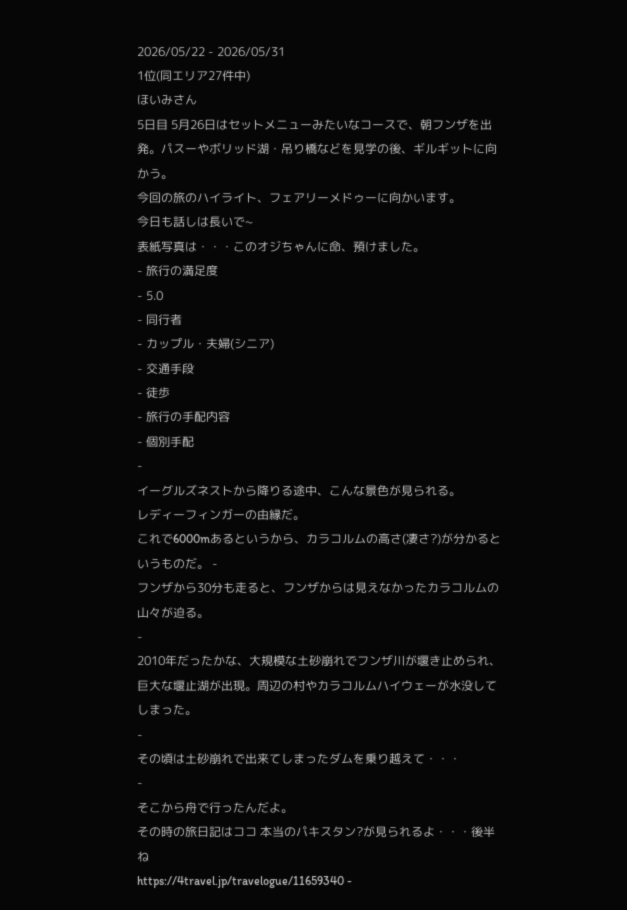2026/05/22 - 2026/05/31
1位(同エリア27件中)
ほいみさん
5日目 5月26日はセットメニューみたいなコースで、朝フンザを出発。パスーやボリッド湖・吊り橋などを見学の後、ギルギットに向かう。
今回の旅のハイライト、フェアリーメドゥーに向かいます。
今日も話しは長いで~
表紙写真は・・・このオジちゃんに命、預けました。
- 旅行の満足度
- 5.0
- 同行者
- カップル・夫婦(シニア)
- 交通手段
- 徒歩
- 旅行の手配内容
- 個別手配
-
イーグルズネストから降りる途中、こんな景色が見られる。
レディーフィンガーの由縁だ。
これで6000mあるというから、カラコルムの高さ(凄さ?)が分かるというものだ。 -
フンザから30分も走ると、フンザからは見えなかったカラコルムの山々が迫る。
-
2010年だったかな、大規模な土砂崩れでフンザ川が堰き止められ、巨大な堰止湖が出現。周辺の村やカラコルムハイウェーが水没してしまった。
-
その頃は土砂崩れで出来てしまったダムを乗り越えて・・・
-
そこから舟で行ったんだよ。
その時の旅日記はココ 本当のパキスタン?が見られるよ・・・後半ね
https://4travel.jp/travelogue/11659340 -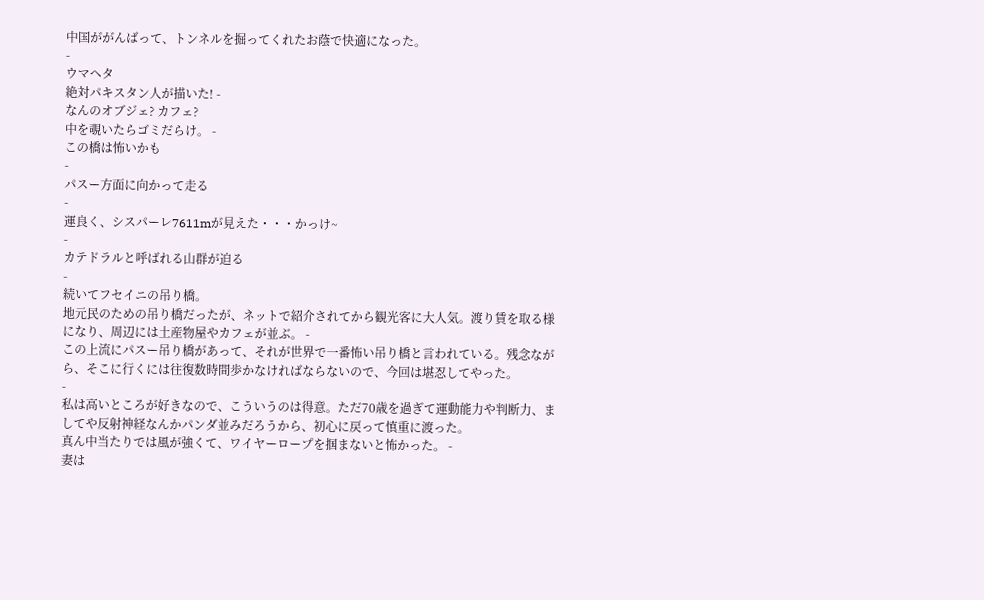中国ががんばって、トンネルを掘ってくれたお蔭で快適になった。
-
ウマヘタ
絶対パキスタン人が描いた! -
なんのオブジェ? カフェ?
中を覗いたらゴミだらけ。 -
この橋は怖いかも
-
パスー方面に向かって走る
-
運良く、シスパーレ7611mが見えた・・・かっけ~
-
カテドラルと呼ばれる山群が迫る
-
続いてフセイニの吊り橋。
地元民のための吊り橋だったが、ネットで紹介されてから観光客に大人気。渡り賃を取る様になり、周辺には土産物屋やカフェが並ぶ。 -
この上流にパスー吊り橋があって、それが世界で一番怖い吊り橋と言われている。残念ながら、そこに行くには往復数時間歩かなければならないので、今回は堪忍してやった。
-
私は高いところが好きなので、こういうのは得意。ただ70歳を過ぎて運動能力や判断力、ましてや反射神経なんかパンダ並みだろうから、初心に戻って慎重に渡った。
真ん中当たりでは風が強くて、ワイヤーロープを掴まないと怖かった。 -
妻は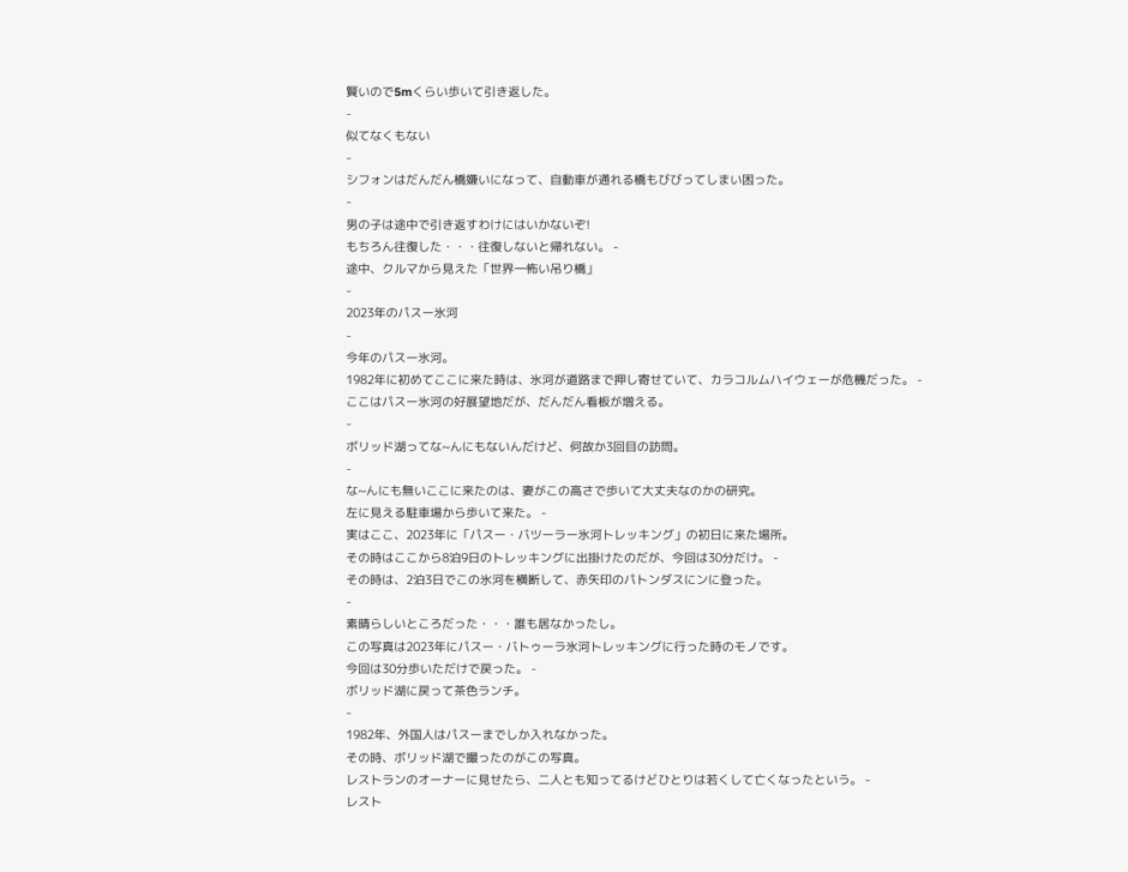賢いので5mくらい歩いて引き返した。
-
似てなくもない
-
シフォンはだんだん橋嫌いになって、自動車が通れる橋もびびってしまい困った。
-
男の子は途中で引き返すわけにはいかないぞ!
もちろん往復した・・・往復しないと帰れない。 -
途中、クルマから見えた「世界一怖い吊り橋」
-
2023年のパスー氷河
-
今年のパスー氷河。
1982年に初めてここに来た時は、氷河が道路まで押し寄せていて、カラコルムハイウェーが危機だった。 -
ここはパスー氷河の好展望地だが、だんだん看板が増える。
-
ボリッド湖ってな~んにもないんだけど、何故か3回目の訪問。
-
な~んにも無いここに来たのは、妻がこの高さで歩いて大丈夫なのかの研究。
左に見える駐車場から歩いて来た。 -
実はここ、2023年に「パスー・バツーラー氷河トレッキング」の初日に来た場所。
その時はここから8泊9日のトレッキングに出掛けたのだが、今回は30分だけ。 -
その時は、2泊3日でこの氷河を横断して、赤矢印のパトンダスにンに登った。
-
素晴らしいところだった・・・誰も居なかったし。
この写真は2023年にパスー・バトゥーラ氷河トレッキングに行った時のモノです。
今回は30分歩いただけで戻った。 -
ボリッド湖に戻って茶色ランチ。
-
1982年、外国人はパスーまでしか入れなかった。
その時、ボリッド湖で撮ったのがこの写真。
レストランのオーナーに見せたら、二人とも知ってるけどひとりは若くして亡くなったという。 -
レスト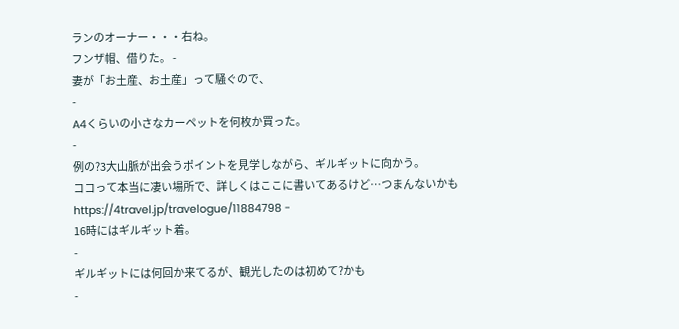ランのオーナー・・・右ね。
フンザ帽、借りた。 -
妻が「お土産、お土産」って騒ぐので、
-
A4くらいの小さなカーペットを何枚か買った。
-
例の?3大山脈が出会うポイントを見学しながら、ギルギットに向かう。
ココって本当に凄い場所で、詳しくはここに書いてあるけど…つまんないかも
https://4travel.jp/travelogue/11884798 -
16時にはギルギット着。
-
ギルギットには何回か来てるが、観光したのは初めて?かも
-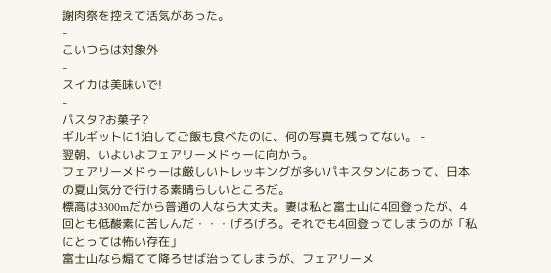謝肉祭を控えて活気があった。
-
こいつらは対象外
-
スイカは美味いで!
-
パスタ?お菓子?
ギルギットに1泊してご飯も食べたのに、何の写真も残ってない。 -
翌朝、いよいよフェアリーメドゥーに向かう。
フェアリーメドゥーは厳しいトレッキングが多いパキスタンにあって、日本の夏山気分で行ける素晴らしいところだ。
標高は3300mだから普通の人なら大丈夫。妻は私と富士山に4回登ったが、4回とも低酸素に苦しんだ・・・げろげろ。それでも4回登ってしまうのが「私にとっては怖い存在」
富士山なら煽てて降ろせば治ってしまうが、フェアリーメ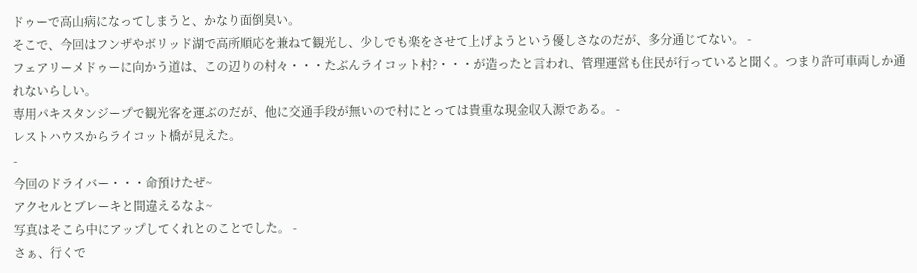ドゥーで高山病になってしまうと、かなり面倒臭い。
そこで、今回はフンザやボリッド湖で高所順応を兼ねて観光し、少しでも楽をさせて上げようという優しさなのだが、多分通じてない。 -
フェアリーメドゥーに向かう道は、この辺りの村々・・・たぶんライコット村?・・・が造ったと言われ、管理運営も住民が行っていると聞く。つまり許可車両しか通れないらしい。
専用パキスタンジープで観光客を運ぶのだが、他に交通手段が無いので村にとっては貴重な現金収入源である。 -
レストハウスからライコット橋が見えた。
-
今回のドライバー・・・命預けたぜ~
アクセルとブレーキと間違えるなよ~
写真はそこら中にアップしてくれとのことでした。 -
さぁ、行くで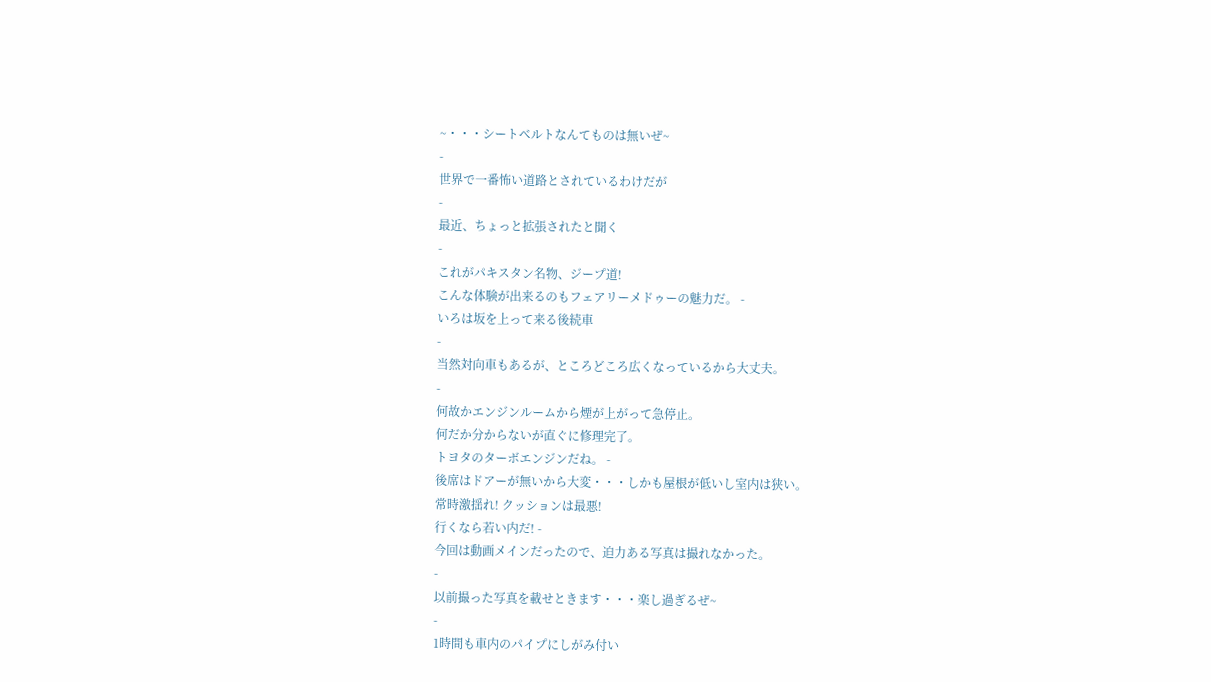~・・・シートベルトなんてものは無いぜ~
-
世界で一番怖い道路とされているわけだが
-
最近、ちょっと拡張されたと聞く
-
これがパキスタン名物、ジープ道!
こんな体験が出来るのもフェアリーメドゥーの魅力だ。 -
いろは坂を上って来る後続車
-
当然対向車もあるが、ところどころ広くなっているから大丈夫。
-
何故かエンジンルームから煙が上がって急停止。
何だか分からないが直ぐに修理完了。
トヨタのターボエンジンだね。 -
後席はドアーが無いから大変・・・しかも屋根が低いし室内は狭い。
常時激揺れ! クッションは最悪!
行くなら若い内だ! -
今回は動画メインだったので、迫力ある写真は撮れなかった。
-
以前撮った写真を載せときます・・・楽し過ぎるぜ~
-
1時間も車内のパイプにしがみ付い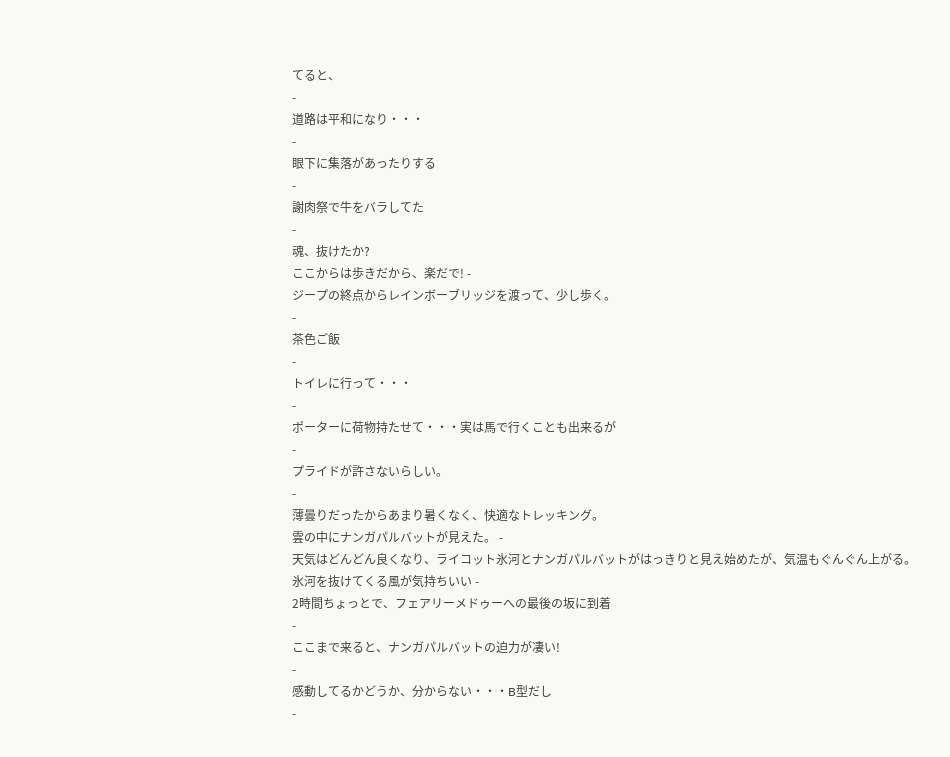てると、
-
道路は平和になり・・・
-
眼下に集落があったりする
-
謝肉祭で牛をバラしてた
-
魂、抜けたか?
ここからは歩きだから、楽だで! -
ジープの終点からレインボーブリッジを渡って、少し歩く。
-
茶色ご飯
-
トイレに行って・・・
-
ポーターに荷物持たせて・・・実は馬で行くことも出来るが
-
プライドが許さないらしい。
-
薄曇りだったからあまり暑くなく、快適なトレッキング。
雲の中にナンガパルバットが見えた。 -
天気はどんどん良くなり、ライコット氷河とナンガパルバットがはっきりと見え始めたが、気温もぐんぐん上がる。
氷河を抜けてくる風が気持ちいい -
2時間ちょっとで、フェアリーメドゥーへの最後の坂に到着
-
ここまで来ると、ナンガパルバットの迫力が凄い!
-
感動してるかどうか、分からない・・・B型だし
-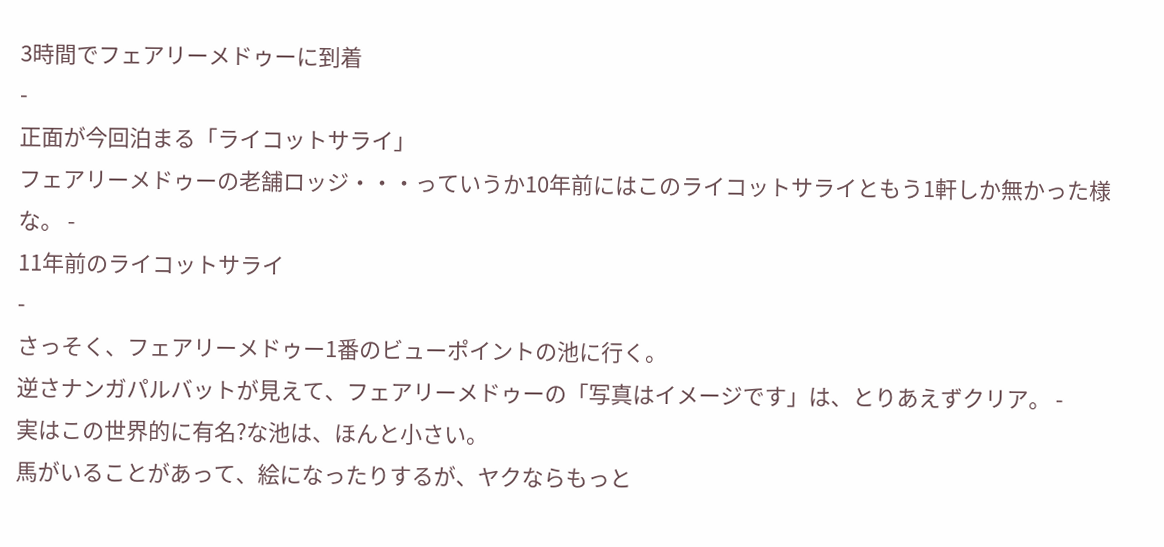3時間でフェアリーメドゥーに到着
-
正面が今回泊まる「ライコットサライ」
フェアリーメドゥーの老舗ロッジ・・・っていうか10年前にはこのライコットサライともう1軒しか無かった様な。 -
11年前のライコットサライ
-
さっそく、フェアリーメドゥー1番のビューポイントの池に行く。
逆さナンガパルバットが見えて、フェアリーメドゥーの「写真はイメージです」は、とりあえずクリア。 -
実はこの世界的に有名?な池は、ほんと小さい。
馬がいることがあって、絵になったりするが、ヤクならもっと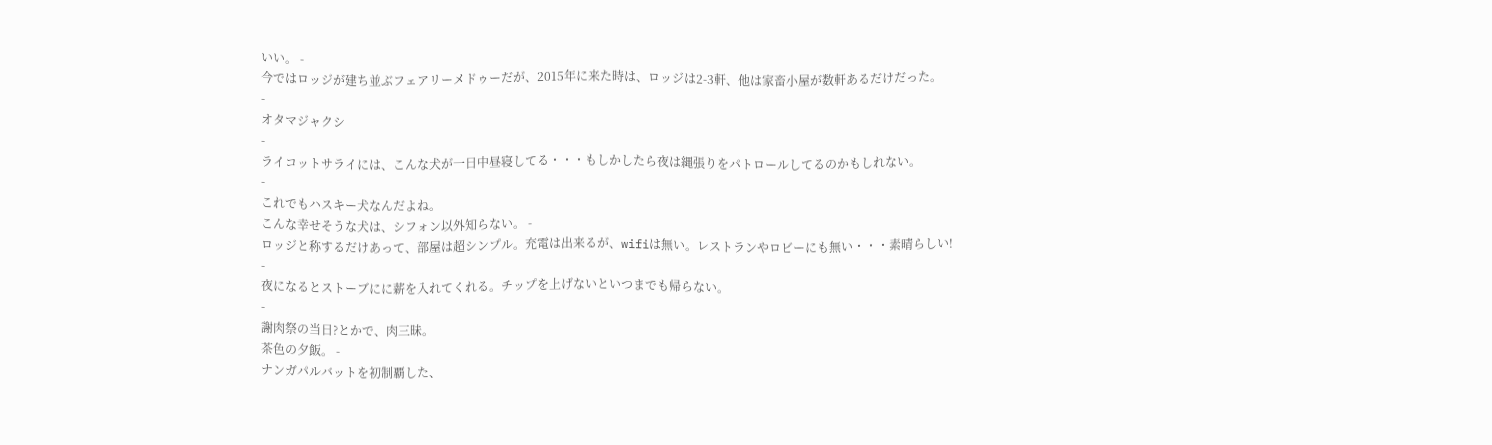いい。 -
今ではロッジが建ち並ぶフェアリーメドゥーだが、2015年に来た時は、ロッジは2-3軒、他は家畜小屋が数軒あるだけだった。
-
オタマジャクシ
-
ライコットサライには、こんな犬が一日中昼寝してる・・・もしかしたら夜は縄張りをパトロールしてるのかもしれない。
-
これでもハスキー犬なんだよね。
こんな幸せそうな犬は、シフォン以外知らない。 -
ロッジと称するだけあって、部屋は超シンプル。充電は出来るが、wifiは無い。レストランやロビーにも無い・・・素晴らしい!
-
夜になるとストーブにに薪を入れてくれる。チップを上げないといつまでも帰らない。
-
謝肉祭の当日?とかで、肉三昧。
茶色の夕飯。 -
ナンガパルバットを初制覇した、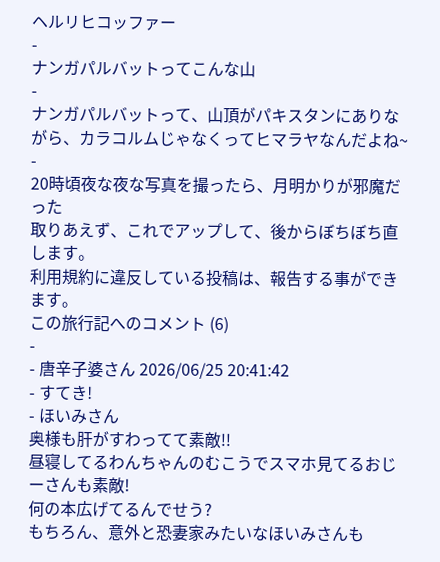ヘルリヒコッファー
-
ナンガパルバットってこんな山
-
ナンガパルバットって、山頂がパキスタンにありながら、カラコルムじゃなくってヒマラヤなんだよね~
-
20時頃夜な夜な写真を撮ったら、月明かりが邪魔だった
取りあえず、これでアップして、後からぼちぼち直します。
利用規約に違反している投稿は、報告する事ができます。
この旅行記へのコメント (6)
-
- 唐辛子婆さん 2026/06/25 20:41:42
- すてき!
- ほいみさん
奥様も肝がすわってて素敵!!
昼寝してるわんちゃんのむこうでスマホ見てるおじーさんも素敵!
何の本広げてるんでせう?
もちろん、意外と恐妻家みたいなほいみさんも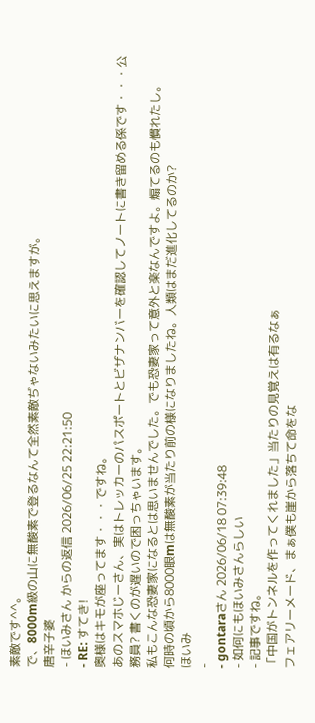素敵です^^。
で、8000m級の山に無酸素で登るなんて全然素敵ぢゃないみたいに思えますが。
唐辛子婆
- ほいみさん からの返信 2026/06/25 22:21:50
- RE: すてき!
奥様はキモが座ってます・・・ですね。
あのスマホじーさん、実はトレッカーのパスポートとビザナンバーを確認してノートに書き留める係です・・・公務員? 書くのが遅いので困っちゃいます。
私もこんな恐妻家になるとは思いませんでした。でも恐妻家って意外と楽なんですよ。煽てるのも慣れたし。
何時の頃から8000眼mは無酸素が当たり前の様になりましたね。人類はまだ進化してるのか?
ほいみ
-
- gontaraさん 2026/06/18 07:39:48
- 如何にもほいみさんらしい
- 記事ですね。
「中国がトンネルを作ってくれました」当たりの見覚えは有るなぁ
フェアリーメード、まぁ僕も崖から落ちて命をな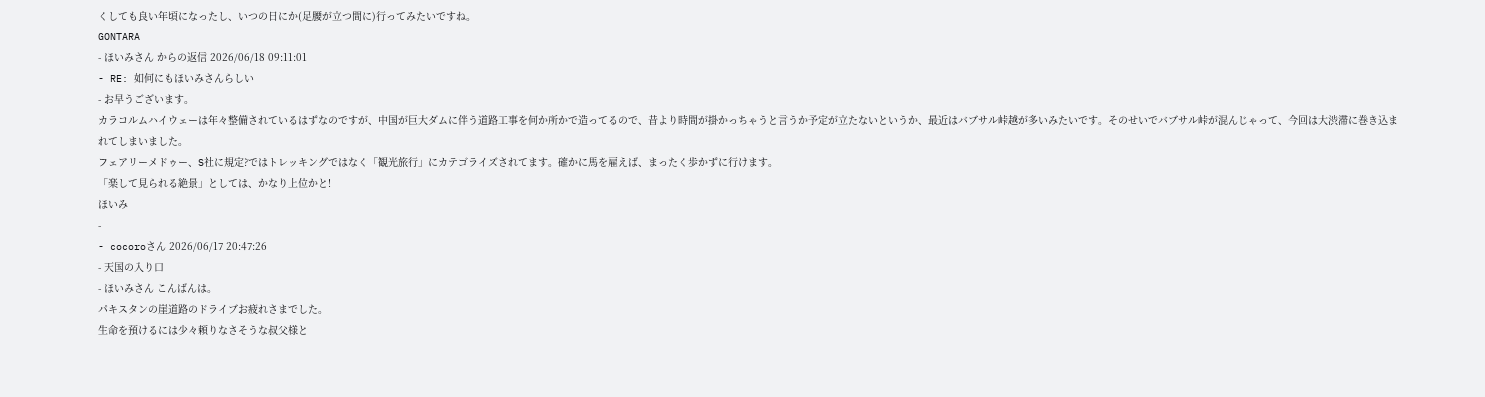くしても良い年頃になったし、いつの日にか(足腰が立つ間に)行ってみたいですね。
GONTARA
- ほいみさん からの返信 2026/06/18 09:11:01
- RE: 如何にもほいみさんらしい
- お早うございます。
カラコルムハイウェーは年々整備されているはずなのですが、中国が巨大ダムに伴う道路工事を何か所かで造ってるので、昔より時間が掛かっちゃうと言うか予定が立たないというか、最近はバブサル峠越が多いみたいです。そのせいでバブサル峠が混んじゃって、今回は大渋滞に巻き込まれてしまいました。
フェアリーメドゥー、S社に規定?ではトレッキングではなく「観光旅行」にカテゴライズされてます。確かに馬を雇えば、まったく歩かずに行けます。
「楽して見られる絶景」としては、かなり上位かと!
ほいみ
-
- cocoroさん 2026/06/17 20:47:26
- 天国の入り口
- ほいみさん こんばんは。
パキスタンの崖道路のドライブお疲れさまでした。
生命を預けるには少々頼りなさそうな叔父様と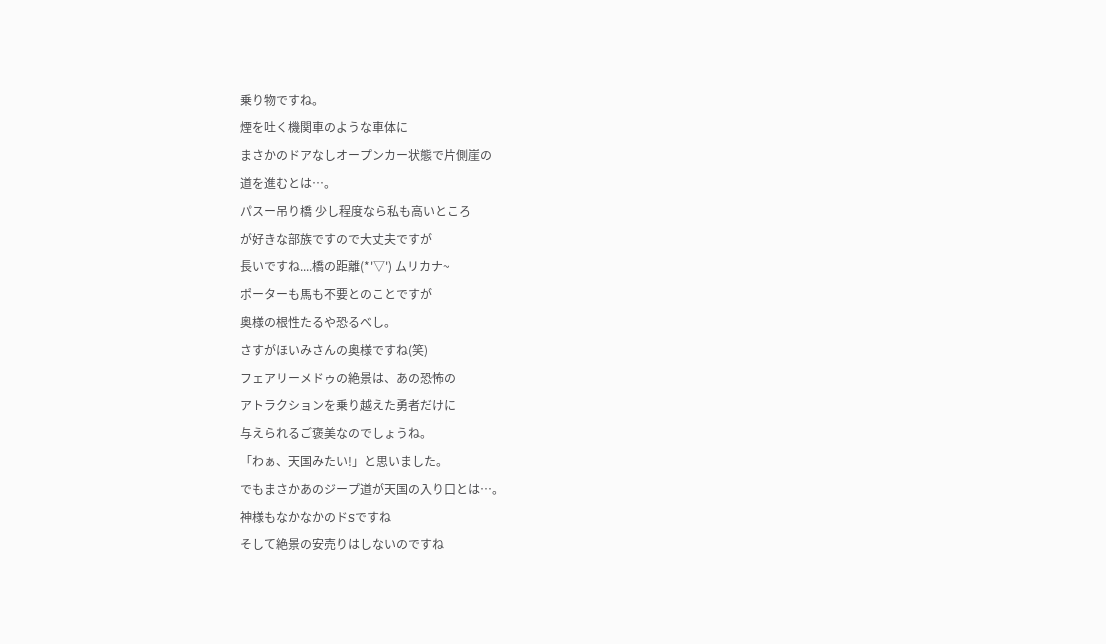乗り物ですね。
煙を吐く機関車のような車体に
まさかのドアなしオープンカー状態で片側崖の
道を進むとは…。
パスー吊り橋 少し程度なら私も高いところ
が好きな部族ですので大丈夫ですが
長いですね....橋の距離(*'▽') ムリカナ~
ポーターも馬も不要とのことですが
奥様の根性たるや恐るべし。
さすがほいみさんの奥様ですね(笑)
フェアリーメドゥの絶景は、あの恐怖の
アトラクションを乗り越えた勇者だけに
与えられるご褒美なのでしょうね。
「わぁ、天国みたい!」と思いました。
でもまさかあのジープ道が天国の入り口とは…。
神様もなかなかのドSですね
そして絶景の安売りはしないのですね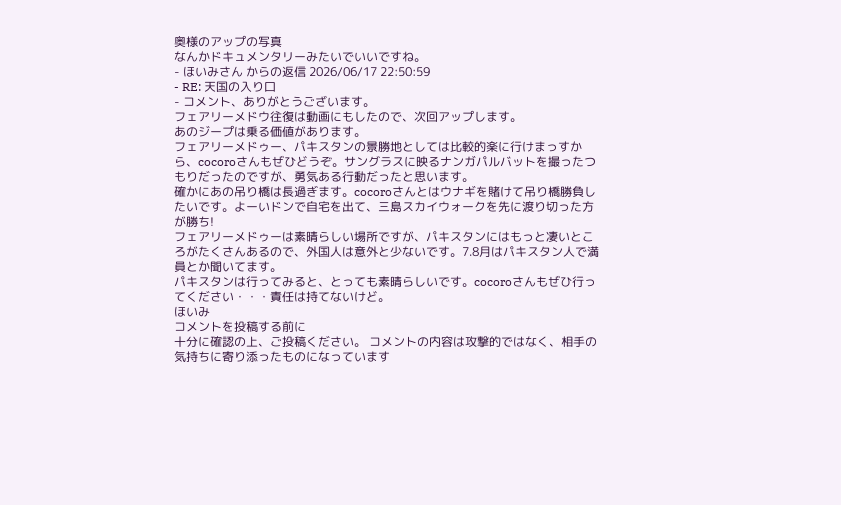奥様のアップの写真
なんかドキュメンタリーみたいでいいですね。
- ほいみさん からの返信 2026/06/17 22:50:59
- RE: 天国の入り口
- コメント、ありがとうございます。
フェアリーメドウ往復は動画にもしたので、次回アップします。
あのジープは乗る価値があります。
フェアリーメドゥー、パキスタンの景勝地としては比較的楽に行けまっすから、cocoroさんもぜひどうぞ。サングラスに映るナンガパルバットを撮ったつもりだったのですが、勇気ある行動だったと思います。
確かにあの吊り橋は長過ぎます。cocoroさんとはウナギを賭けて吊り橋勝負したいです。よーいドンで自宅を出て、三島スカイウォークを先に渡り切った方が勝ち!
フェアリーメドゥーは素晴らしい場所ですが、パキスタンにはもっと凄いところがたくさんあるので、外国人は意外と少ないです。7.8月はパキスタン人で満員とか聞いてます。
パキスタンは行ってみると、とっても素晴らしいです。cocoroさんもぜひ行ってください・・・責任は持てないけど。
ほいみ
コメントを投稿する前に
十分に確認の上、ご投稿ください。 コメントの内容は攻撃的ではなく、相手の気持ちに寄り添ったものになっています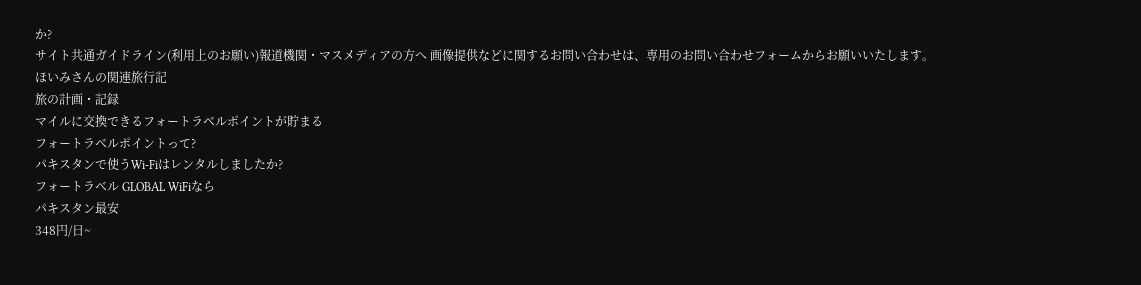か?
サイト共通ガイドライン(利用上のお願い)報道機関・マスメディアの方へ 画像提供などに関するお問い合わせは、専用のお問い合わせフォームからお願いいたします。
ほいみさんの関連旅行記
旅の計画・記録
マイルに交換できるフォートラベルポイントが貯まる
フォートラベルポイントって?
パキスタンで使うWi-Fiはレンタルしましたか?
フォートラベル GLOBAL WiFiなら
パキスタン最安
348円/日~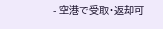- 空港で受取・返却可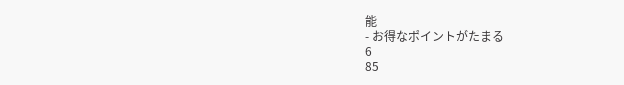能
- お得なポイントがたまる
6
85